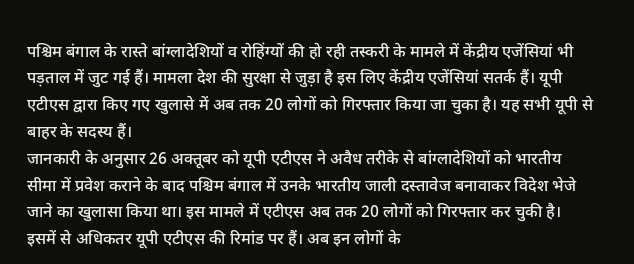पश्चिम बंगाल के रास्ते बांग्लादेशियों व रोहिंग्यों की हो रही तस्करी के मामले में केंद्रीय एजेंसियां भी पड़ताल में जुट गई हैं। मामला देश की सुरक्षा से जुड़ा है इस लिए केंद्रीय एजेंसियां सतर्क हैं। यूपी एटीएस द्वारा किए गए खुलासे में अब तक 20 लोगों को गिरफ्तार किया जा चुका है। यह सभी यूपी से बाहर के सदस्य हैं।
जानकारी के अनुसार 26 अक्तूबर को यूपी एटीएस ने अवैध तरीके से बांग्लादेशियों को भारतीय सीमा में प्रवेश कराने के बाद पश्चिम बंगाल में उनके भारतीय जाली दस्तावेज बनावाकर विदेश भेजे जाने का खुलासा किया था। इस मामले में एटीएस अब तक 20 लोगों को गिरफ्तार कर चुकी है। इसमें से अधिकतर यूपी एटीएस की रिमांड पर हैं। अब इन लोगों के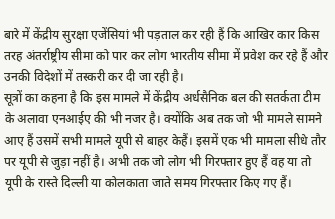बारे में केंद्रीय सुरक्षा एजेंसियां भी पड़ताल कर रही हैं कि आखिर कार किस तरह अंतर्राष्ट्रीय सीमा को पार कर लोग भारतीय सीमा में प्रवेश कर रहे हैं और उनकी विदेशों में तस्करी कर दी जा रही है।
सूत्रों का कहना है कि इस मामले में केंद्रीय अर्धसैनिक बल की सतर्कता टीम के अलावा एनआईए की भी नजर है। क्योंकि अब तक जो भी मामले सामने आए हैं उसमें सभी मामले यूपी से बाहर केहैं। इसमें एक भी मामला सीधे तौर पर यूपी से जुड़ा नहीं है। अभी तक जो लोग भी गिरफ्तार हुए हैं वह या तो यूपी के रास्ते दिल्ली या कोलकाता जाते समय गिरफ्तार किए गए हैं।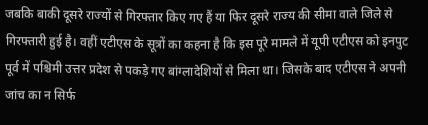जबकि बाकी दूसरे राज्यों से गिरफ्तार किए गए हैं या फिर दूसरे राज्य की सीमा वाले जिले से गिरफ्तारी हुई है। वहीं एटीएस के सूत्रों का कहना है कि इस पूरे मामले में यूपी एटीएस को इनपुट पूर्व में पश्चिमी उत्तर प्रदेश से पकड़े गए बांग्लादेशियों से मिला था। जिसके बाद एटीएस ने अपनी जांच का न सिर्फ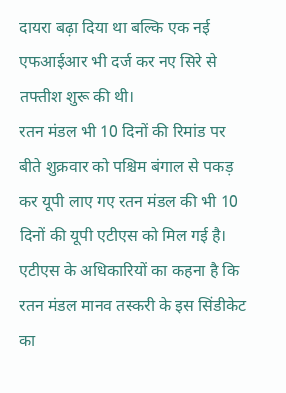दायरा बढ़ा दिया था बल्कि एक नई एफआईआर भी दर्ज कर नए सिरे से तफ्तीश शुरू की थी।
रतन मंडल भी 10 दिनों की रिमांड पर
बीते शुक्रवार को पश्चिम बंगाल से पकड़ कर यूपी लाए गए रतन मंडल की भी 10 दिनों की यूपी एटीएस को मिल गई है। एटीएस के अधिकारियों का कहना है कि रतन मंडल मानव तस्करी के इस सिंडीकेट का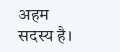अहम सदस्य है।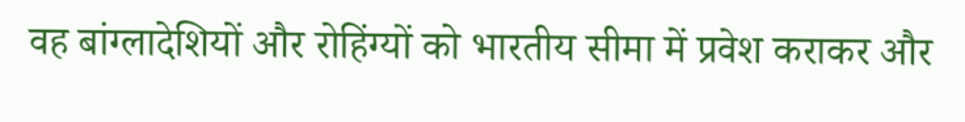वह बांग्लादेशियों और रोहिंग्यों को भारतीय सीमा में प्रवेश कराकर और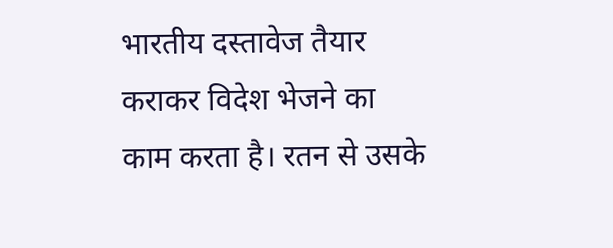भारतीय दस्तावेज तैयार कराकर विदेश भेजने का काम करता है। रतन से उसके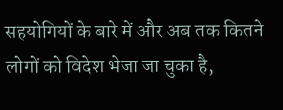सहयोगियों के बारे में और अब तक कितने लोगों को विदेश भेजा जा चुका है,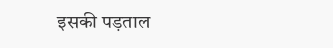इसकी पड़ताल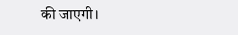की जाएगी।